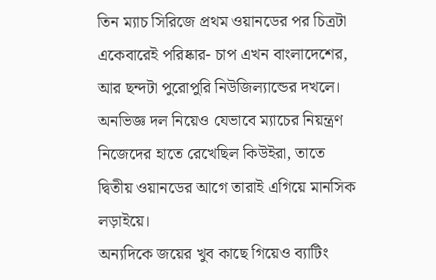তিন ম্যাচ সিরিজে প্রথম ওয়ানডের পর চিত্রটা একেবারেই পরিষ্কার- চাপ এখন বাংলাদেশের, আর ছন্দটা পুরোপুরি নিউজিল্যান্ডের দখলে। অনভিজ্ঞ দল নিয়েও যেভাবে ম্যাচের নিয়ন্ত্রণ নিজেদের হাতে রেখেছিল কিউইরা, তাতে দ্বিতীয় ওয়ানডের আগে তারাই এগিয়ে মানসিক লড়াইয়ে।
অন্যদিকে জয়ের খুব কাছে গিয়েও ব্যাটিং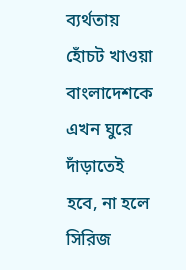ব্যর্থতায় হোঁচট খাওয়া বাংলাদেশকে এখন ঘুরে দাঁড়াতেই হবে, না হলে সিরিজ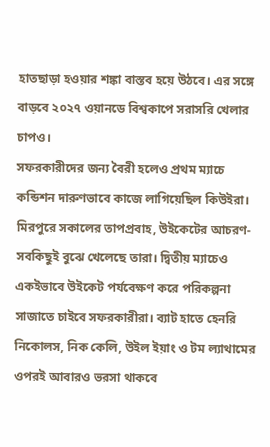হাতছাড়া হওয়ার শঙ্কা বাস্তব হয়ে উঠবে। এর সঙ্গে বাড়বে ২০২৭ ওয়ানডে বিশ্বকাপে সরাসরি খেলার চাপও।
সফরকারীদের জন্য বৈরী হলেও প্রথম ম্যাচে কন্ডিশন দারুণভাবে কাজে লাগিয়েছিল কিউইরা। মিরপুরে সকালের তাপপ্রবাহ, উইকেটের আচরণ- সবকিছুই বুঝে খেলেছে তারা। দ্বিতীয় ম্যাচেও একইভাবে উইকেট পর্যবেক্ষণ করে পরিকল্পনা সাজাতে চাইবে সফরকারীরা। ব্যাট হাতে হেনরি নিকোলস, নিক কেলি, উইল ইয়াং ও টম ল্যাথামের ওপরই আবারও ভরসা থাকবে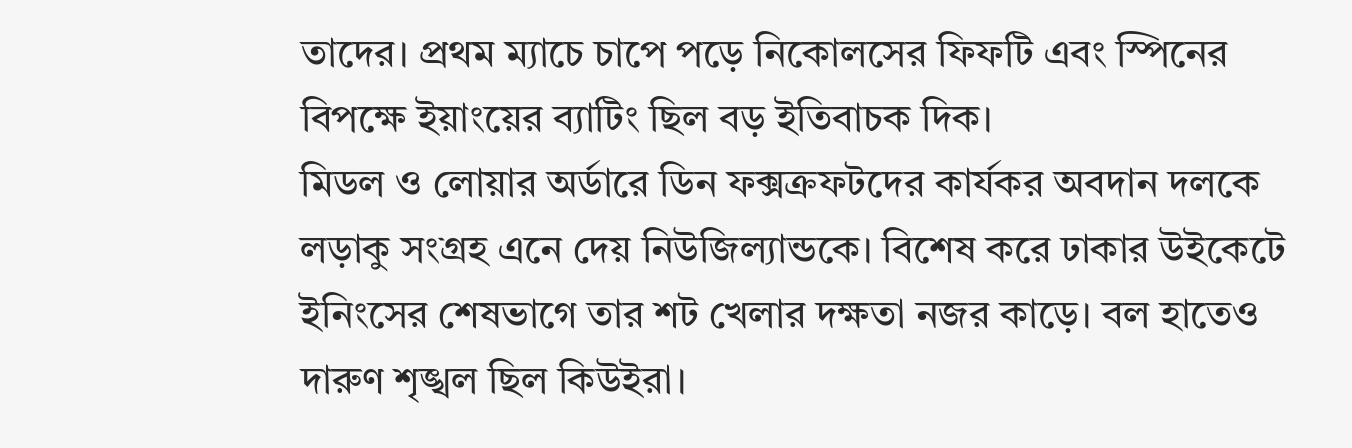তাদের। প্রথম ম্যাচে চাপে পড়ে নিকোলসের ফিফটি এবং স্পিনের বিপক্ষে ইয়াংয়ের ব্যাটিং ছিল বড় ইতিবাচক দিক।
মিডল ও লোয়ার অর্ডারে ডিন ফক্সক্রফটদের কার্যকর অবদান দলকে লড়াকু সংগ্রহ এনে দেয় নিউজিল্যান্ডকে। বিশেষ করে ঢাকার উইকেটে ইনিংসের শেষভাগে তার শট খেলার দক্ষতা নজর কাড়ে। বল হাতেও দারুণ শৃঙ্খল ছিল কিউইরা।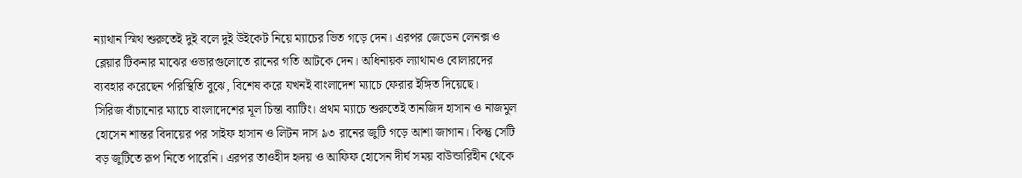ন্যাথান স্মিথ শুরুতেই দুই বলে দুই উইকেট নিয়ে ম্যাচের ভিত গড়ে দেন। এরপর জেডেন লেনক্স ও ব্লেয়ার টিকনার মাঝের ওভারগুলোতে রানের গতি আটকে দেন। অধিনায়ক ল্যাথামও বোলারদের ব্যবহার করেছেন পরিস্থিতি বুঝে, বিশেষ করে যখনই বাংলাদেশ ম্যাচে ফেরার ইঙ্গিত দিয়েছে।
সিরিজ বাঁচানোর ম্যাচে বাংলাদেশের মূল চিন্তা ব্যাটিং। প্রথম ম্যাচে শুরুতেই তানজিদ হাসান ও নাজমুল হোসেন শান্তর বিদায়ের পর সাইফ হাসান ও লিটন দাস ৯৩ রানের জুটি গড়ে আশা জাগান। কিন্তু সেটি বড় জুটিতে রূপ নিতে পারেনি। এরপর তাওহীদ হৃদয় ও আফিফ হোসেন দীর্ঘ সময় বাউন্ডারিহীন থেকে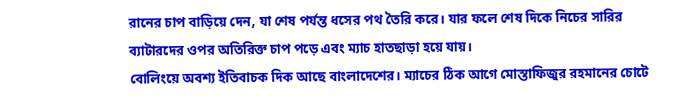রানের চাপ বাড়িয়ে দেন, যা শেষ পর্যন্ত ধসের পথ তৈরি করে। যার ফলে শেষ দিকে নিচের সারির ব্যাটারদের ওপর অতিরিক্ত চাপ পড়ে এবং ম্যাচ হাতছাড়া হয়ে যায়।
বোলিংয়ে অবশ্য ইতিবাচক দিক আছে বাংলাদেশের। ম্যাচের ঠিক আগে মোস্তাফিজুর রহমানের চোটে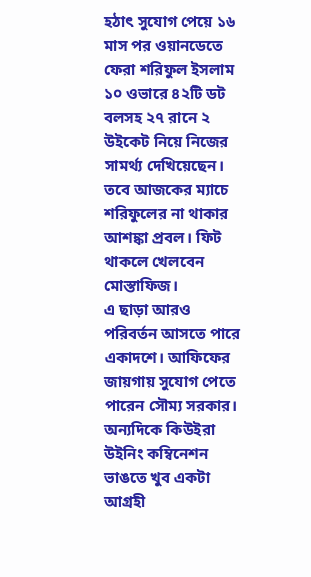হঠাৎ সুযোগ পেয়ে ১৬ মাস পর ওয়ানডেতে ফেরা শরিফুল ইসলাম ১০ ওভারে ৪২টি ডট বলসহ ২৭ রানে ২ উইকেট নিয়ে নিজের সামর্থ্য দেখিয়েছেন। তবে আজকের ম্যাচে শরিফুলের না থাকার আশঙ্কা প্রবল। ফিট থাকলে খেলবেন মোস্তাফিজ।
এ ছাড়া আরও পরিবর্তন আসতে পারে একাদশে। আফিফের জায়গায় সুযোগ পেতে পারেন সৌম্য সরকার। অন্যদিকে কিউইরা উইনিং কম্বিনেশন ভাঙতে খুব একটা আগ্রহী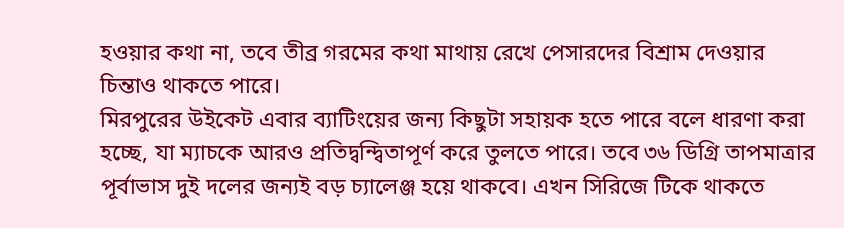হওয়ার কথা না, তবে তীব্র গরমের কথা মাথায় রেখে পেসারদের বিশ্রাম দেওয়ার চিন্তাও থাকতে পারে।
মিরপুরের উইকেট এবার ব্যাটিংয়ের জন্য কিছুটা সহায়ক হতে পারে বলে ধারণা করা হচ্ছে, যা ম্যাচকে আরও প্রতিদ্বন্দ্বিতাপূর্ণ করে তুলতে পারে। তবে ৩৬ ডিগ্রি তাপমাত্রার পূর্বাভাস দুই দলের জন্যই বড় চ্যালেঞ্জ হয়ে থাকবে। এখন সিরিজে টিকে থাকতে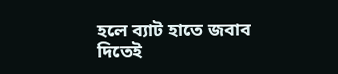হলে ব্যাট হাতে জবাব দিতেই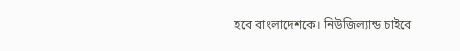হবে বাংলাদেশকে। নিউজিল্যান্ড চাইবে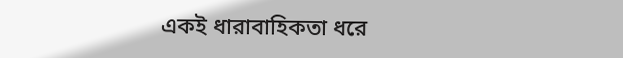একই ধারাবাহিকতা ধরে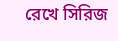রেখে সিরিজ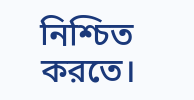নিশ্চিত করতে।